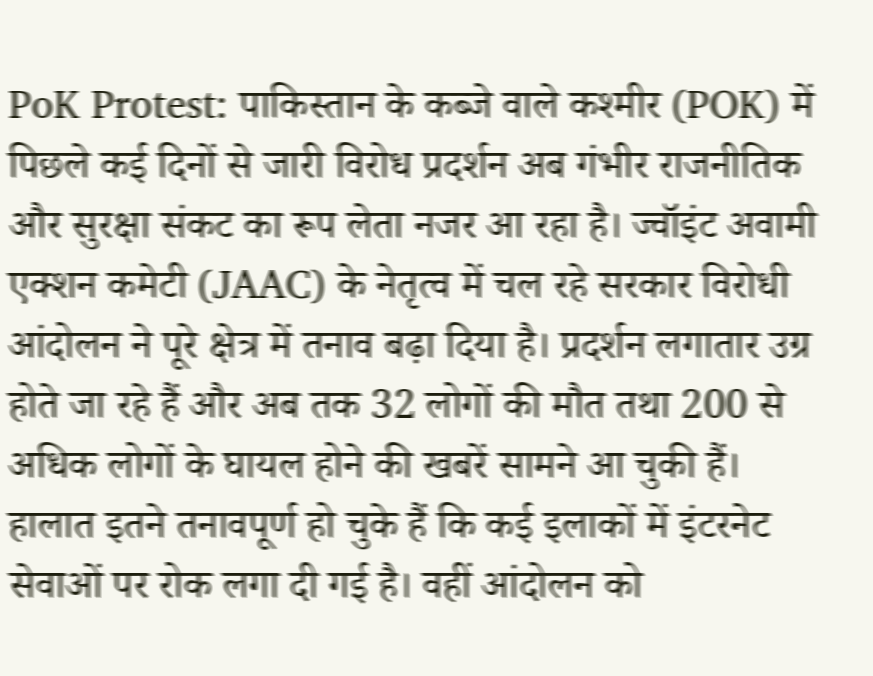PoK Protest: पाकिस्तान के कब्जे वाले कश्मीर (POK) में पिछले कई दिनों से जारी विरोध प्रदर्शन अब गंभीर राजनीतिक और सुरक्षा संकट का रूप लेता नजर आ रहा है। ज्वॉइंट अवामी एक्शन कमेटी (JAAC) के नेतृत्व में चल रहे सरकार विरोधी आंदोलन ने पूरे क्षेत्र में तनाव बढ़ा दिया है। प्रदर्शन लगातार उग्र होते जा रहे हैं और अब तक 32 लोगों की मौत तथा 200 से अधिक लोगों के घायल होने की खबरें सामने आ चुकी हैं।
हालात इतने तनावपूर्ण हो चुके हैं कि कई इलाकों में इंटरनेट सेवाओं पर रोक लगा दी गई है। वहीं आंदोलन को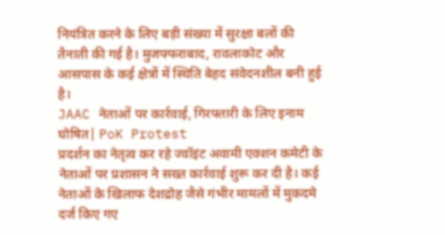नियंत्रित करने के लिए बड़ी संख्या में सुरक्षा बलों की तैनाती की गई है। मुजफ्फराबाद, रावलाकोट और आसपास के कई क्षेत्रों में स्थिति बेहद संवेदनशील बनी हुई है।
JAAC नेताओं पर कार्रवाई, गिरफ्तारी के लिए इनाम घोषित| PoK Protest
प्रदर्शन का नेतृत्व कर रहे ज्वॉइंट अवामी एक्शन कमेटी के नेताओं पर प्रशासन ने सख्त कार्रवाई शुरू कर दी है। कई नेताओं के खिलाफ देशद्रोह जैसे गंभीर मामलों में मुकदमे दर्ज किए गए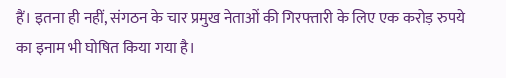हैं। इतना ही नहीं, संगठन के चार प्रमुख नेताओं की गिरफ्तारी के लिए एक करोड़ रुपये का इनाम भी घोषित किया गया है।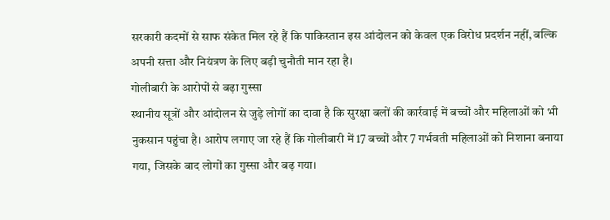सरकारी कदमों से साफ संकेत मिल रहे हैं कि पाकिस्तान इस आंदोलन को केवल एक विरोध प्रदर्शन नहीं, बल्कि अपनी सत्ता और नियंत्रण के लिए बड़ी चुनौती मान रहा है।
गोलीबारी के आरोपों से बढ़ा गुस्सा
स्थानीय सूत्रों और आंदोलन से जुड़े लोगों का दावा है कि सुरक्षा बलों की कार्रवाई में बच्चों और महिलाओं को भी नुकसान पहुंचा है। आरोप लगाए जा रहे हैं कि गोलीबारी में 17 बच्चों और 7 गर्भवती महिलाओं को निशाना बनाया गया, जिसके बाद लोगों का गुस्सा और बढ़ गया।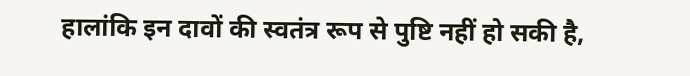हालांकि इन दावों की स्वतंत्र रूप से पुष्टि नहीं हो सकी है,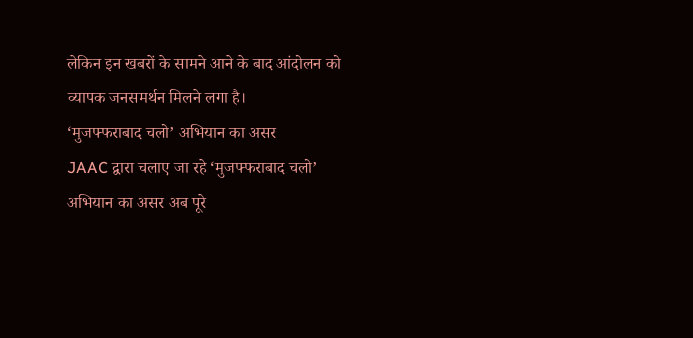लेकिन इन खबरों के सामने आने के बाद आंदोलन को व्यापक जनसमर्थन मिलने लगा है।
‘मुजफ्फराबाद चलो’ अभियान का असर
JAAC द्वारा चलाए जा रहे ‘मुजफ्फराबाद चलो’ अभियान का असर अब पूरे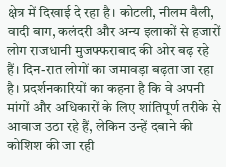क्षेत्र में दिखाई दे रहा है। कोटली, नीलम वैली, वादी बाग, कलंदरी और अन्य इलाकों से हजारों लोग राजधानी मुजफ्फराबाद की ओर बढ़ रहे हैं। दिन-रात लोगों का जमावड़ा बढ़ता जा रहा है। प्रदर्शनकारियों का कहना है कि वे अपनी मांगों और अधिकारों के लिए शांतिपूर्ण तरीके से आवाज उठा रहे हैं, लेकिन उन्हें दबाने की कोशिश की जा रही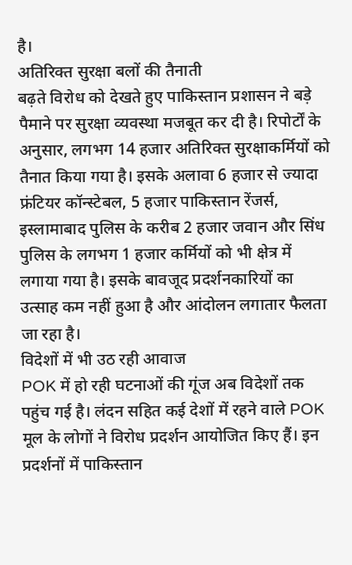है।
अतिरिक्त सुरक्षा बलों की तैनाती
बढ़ते विरोध को देखते हुए पाकिस्तान प्रशासन ने बड़े पैमाने पर सुरक्षा व्यवस्था मजबूत कर दी है। रिपोर्टों के अनुसार, लगभग 14 हजार अतिरिक्त सुरक्षाकर्मियों को तैनात किया गया है। इसके अलावा 6 हजार से ज्यादा फ्रंटियर कॉन्स्टेबल, 5 हजार पाकिस्तान रेंजर्स, इस्लामाबाद पुलिस के करीब 2 हजार जवान और सिंध पुलिस के लगभग 1 हजार कर्मियों को भी क्षेत्र में लगाया गया है। इसके बावजूद प्रदर्शनकारियों का उत्साह कम नहीं हुआ है और आंदोलन लगातार फैलता जा रहा है।
विदेशों में भी उठ रही आवाज
POK में हो रही घटनाओं की गूंज अब विदेशों तक पहुंच गई है। लंदन सहित कई देशों में रहने वाले POK मूल के लोगों ने विरोध प्रदर्शन आयोजित किए हैं। इन प्रदर्शनों में पाकिस्तान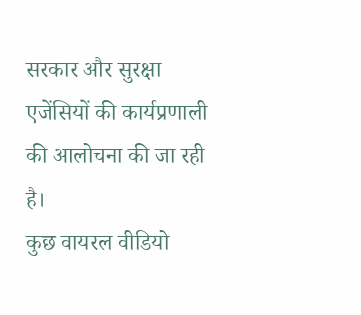सरकार और सुरक्षा एजेंसियों की कार्यप्रणाली की आलोचना की जा रही है।
कुछ वायरल वीडियो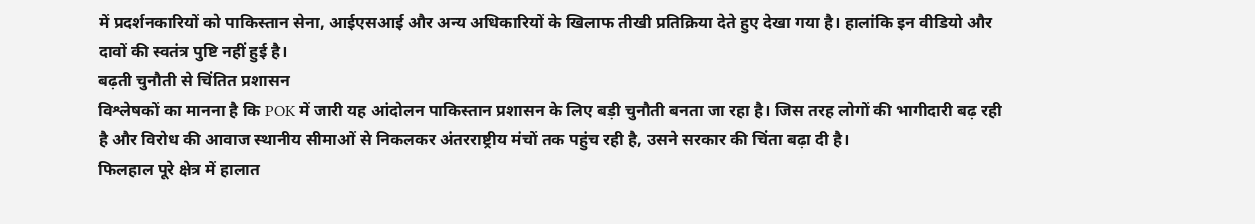में प्रदर्शनकारियों को पाकिस्तान सेना, आईएसआई और अन्य अधिकारियों के खिलाफ तीखी प्रतिक्रिया देते हुए देखा गया है। हालांकि इन वीडियो और दावों की स्वतंत्र पुष्टि नहीं हुई है।
बढ़ती चुनौती से चिंतित प्रशासन
विश्लेषकों का मानना है कि POK में जारी यह आंदोलन पाकिस्तान प्रशासन के लिए बड़ी चुनौती बनता जा रहा है। जिस तरह लोगों की भागीदारी बढ़ रही है और विरोध की आवाज स्थानीय सीमाओं से निकलकर अंतरराष्ट्रीय मंचों तक पहुंच रही है, उसने सरकार की चिंता बढ़ा दी है।
फिलहाल पूरे क्षेत्र में हालात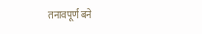तनावपूर्ण बने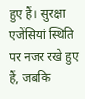हुए हैं। सुरक्षा एजेंसियां स्थिति पर नजर रखे हुए हैं, जबकि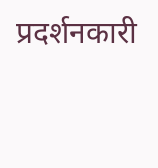प्रदर्शनकारी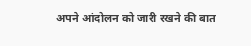अपने आंदोलन को जारी रखने की बात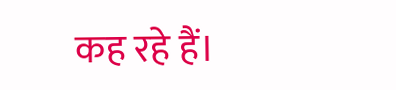कह रहे हैं।